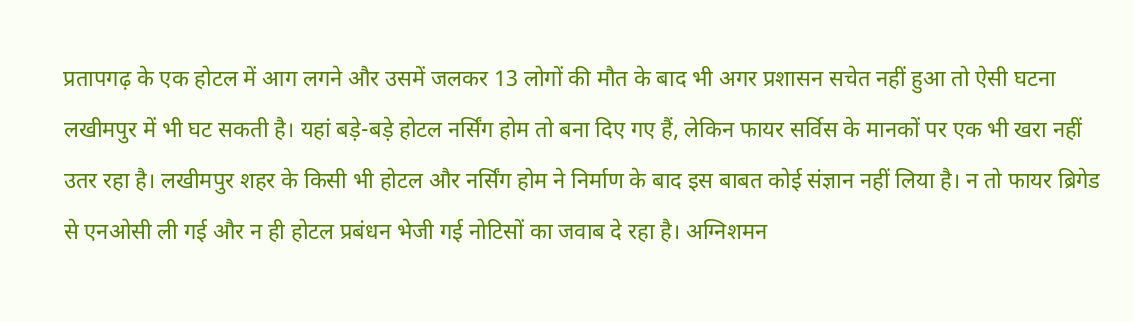प्रतापगढ़ के एक होटल में आग लगने और उसमें जलकर 13 लोगों की मौत के बाद भी अगर प्रशासन सचेत नहीं हुआ तो ऐसी घटना लखीमपुर में भी घट सकती है। यहां बड़े-बड़े होटल नर्सिंग होम तो बना दिए गए हैं, लेकिन फायर सर्विस के मानकों पर एक भी खरा नहीं उतर रहा है। लखीमपुर शहर के किसी भी होटल और नर्सिंग होम ने निर्माण के बाद इस बाबत कोई संज्ञान नहीं लिया है। न तो फायर ब्रिगेड से एनओसी ली गई और न ही होटल प्रबंधन भेजी गई नोटिसों का जवाब दे रहा है। अग्निशमन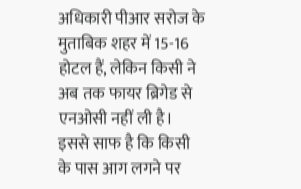अधिकारी पीआर सरोज के मुताबिक शहर में 15-16 होटल हैं, लेकिन किसी ने अब तक फायर ब्रिगेड से एनओसी नहीं ली है। इससे साफ है कि किसी के पास आग लगने पर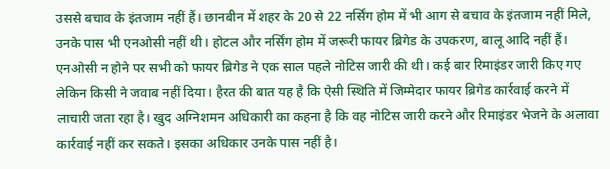उससे बचाव के इंतजाम नहीं हैं। छानबीन में शहर के 20 से 22 नर्सिंग होम में भी आग से बचाव के इंतजाम नहीं मिले, उनके पास भी एनओसी नहीं थी। होटल और नर्सिंग होम में जरूरी फायर ब्रिगेड के उपकरण, बालू आदि नहीं हैं। एनओसी न होने पर सभी को फायर ब्रिगेड ने एक साल पहले नोटिस जारी की थी। कई बार रिमाइंडर जारी किए गए लेकिन किसी ने जवाब नहीं दिया। हैरत की बात यह है कि ऐसी स्थिति में जिम्मेदार फायर ब्रिगेड कार्रवाई करने में लाचारी जता रहा है। खुद अग्निशमन अधिकारी का कहना है कि वह नोटिस जारी करने और रिमाइंडर भेजने के अलावा कार्रवाई नहीं कर सकते। इसका अधिकार उनके पास नहीं है।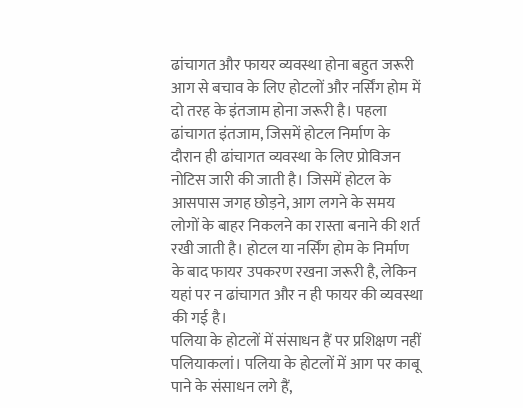ढांचागत और फायर व्यवस्था होना बहुत जरूरी
आग से बचाव के लिए होटलों और नर्सिंग होम में दो तरह के इंतजाम होना जरूरी है। पहला ढांचागत इंतजाम, जिसमें होटल निर्माण के दौरान ही ढांचागत व्यवस्था के लिए प्रोविजन नोटिस जारी की जाती है। जिसमें होटल के आसपास जगह छोड़ने, आग लगने के समय लोगों के बाहर निकलने का रास्ता बनाने की शर्त रखी जाती है। होटल या नर्सिंग होम के निर्माण के बाद फायर उपकरण रखना जरूरी है, लेकिन यहां पर न ढांचागत और न ही फायर की व्यवस्था की गई है।
पलिया के होटलों में संसाधन हैं पर प्रशिक्षण नहीं
पलियाकलां। पलिया के होटलों में आग पर काबू पाने के संसाधन लगे हैं,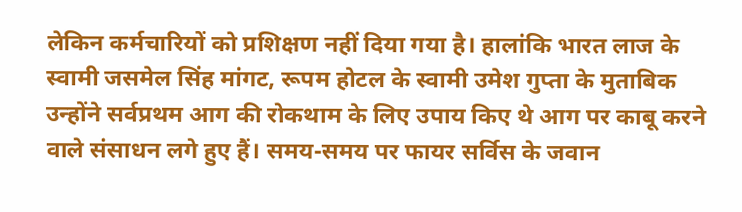लेकिन कर्मचारियों को प्रशिक्षण नहीं दिया गया है। हालांकि भारत लाज के स्वामी जसमेल सिंह मांगट, रूपम होटल के स्वामी उमेश गुप्ता के मुताबिक उन्होंने सर्वप्रथम आग की रोकथाम के लिए उपाय किए थे आग पर काबू करने वाले संसाधन लगे हुए हैं। समय-समय पर फायर सर्विस के जवान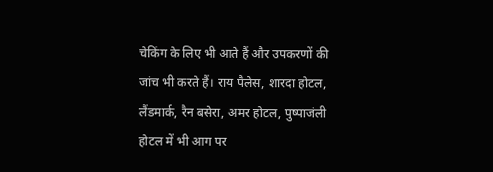चेकिंग के लिए भी आते हैं और उपकरणों की जांच भी करते हैं। राय पैलेस, शारदा होटल, लैंडमार्क, रैन बसेरा, अमर होटल, पुष्पाजंली होटल में भी आग पर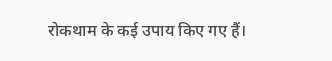रोकथाम के कई उपाय किए गए हैं।